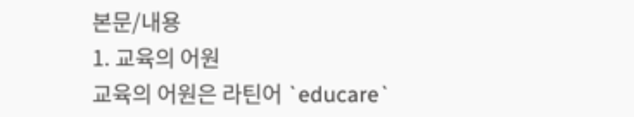본문/내용
1. 교육의 어원
교육의 어원은 라틴어 `educare`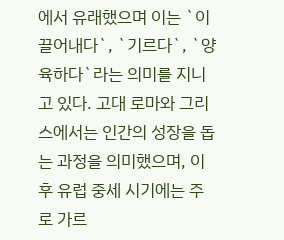에서 유래했으며 이는 `이끌어내다`, `기르다`, `양육하다`라는 의미를 지니고 있다. 고대 로마와 그리스에서는 인간의 성장을 돕는 과정을 의미했으며, 이후 유럽 중세 시기에는 주로 가르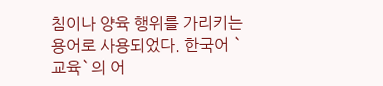침이나 양육 행위를 가리키는 용어로 사용되었다. 한국어 `교육`의 어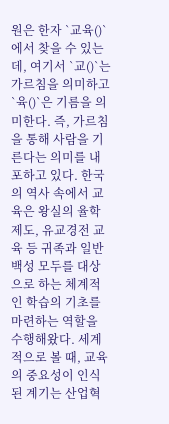원은 한자 `교육()`에서 찾을 수 있는데, 여기서 `교()`는 가르침을 의미하고 `육()`은 기름을 의미한다. 즉, 가르침을 통해 사람을 기른다는 의미를 내포하고 있다. 한국의 역사 속에서 교육은 왕실의 율학제도, 유교경전 교육 등 귀족과 일반 백성 모두를 대상으로 하는 체계적인 학습의 기초를 마련하는 역할을 수행해왔다. 세계적으로 볼 때, 교육의 중요성이 인식된 계기는 산업혁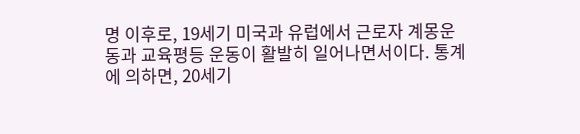명 이후로, 19세기 미국과 유럽에서 근로자 계몽운동과 교육평등 운동이 활발히 일어나면서이다. 통계에 의하면, 20세기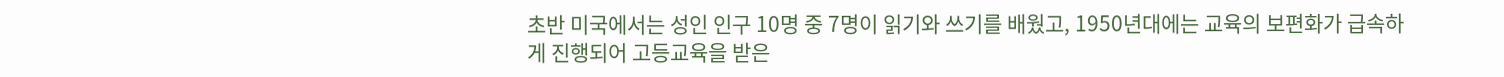초반 미국에서는 성인 인구 10명 중 7명이 읽기와 쓰기를 배웠고, 1950년대에는 교육의 보편화가 급속하게 진행되어 고등교육을 받은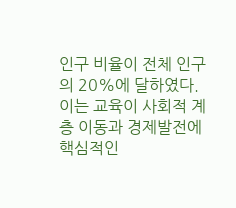인구 비율이 전체 인구의 20%에 달하였다. 이는 교육이 사회적 계층 이동과 경제발전에 핵심적인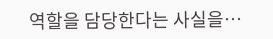역할을 담당한다는 사실을…